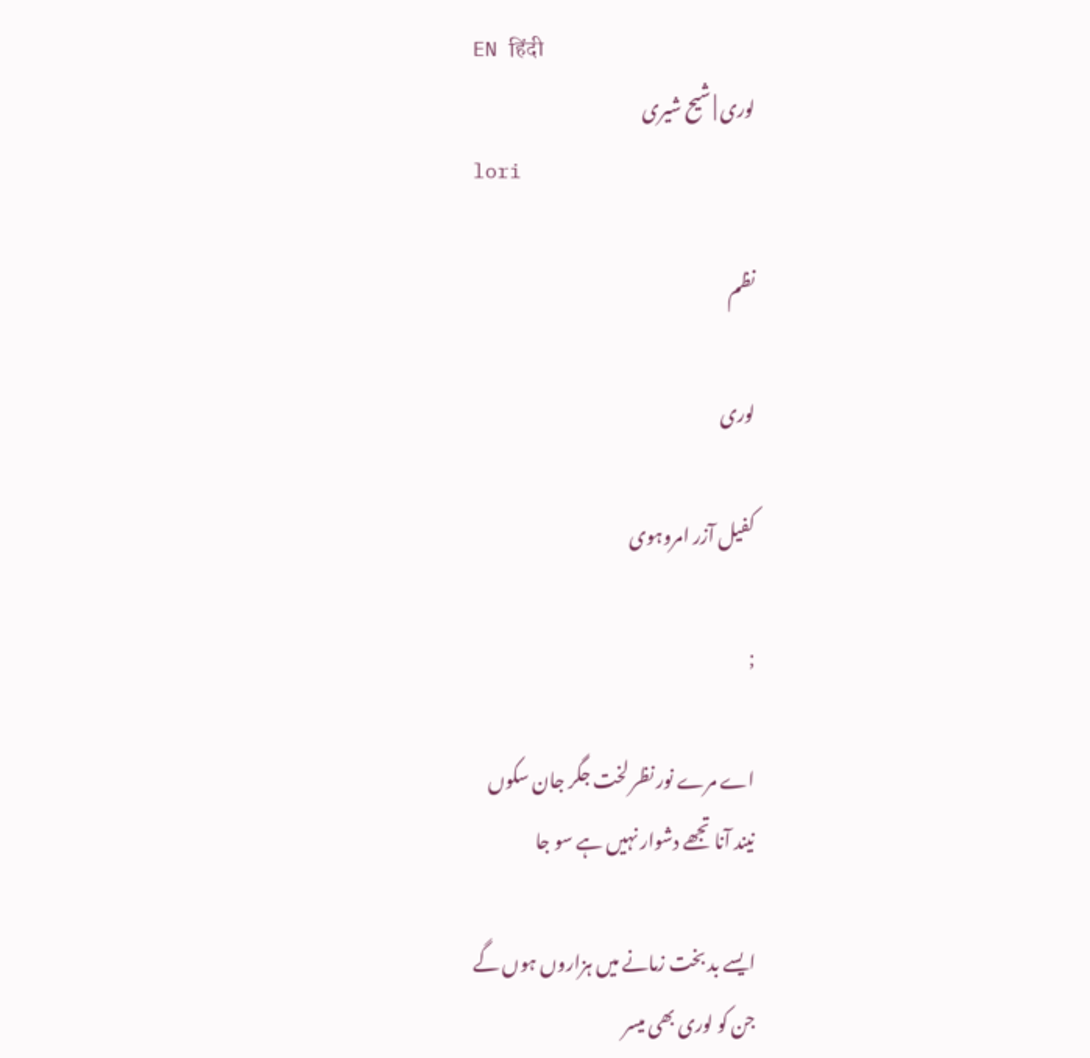EN हिंदी
لوری | شیح شیری
lori

نظم

لوری

کفیل آزر امروہوی

;

اے مرے نور نظر لخت جگر جان سکوں
نیند آنا تجھے دشوار نہیں ہے سو جا

ایسے بد بخت زمانے میں ہزاروں ہوں گے
جن کو لوری بھی میسر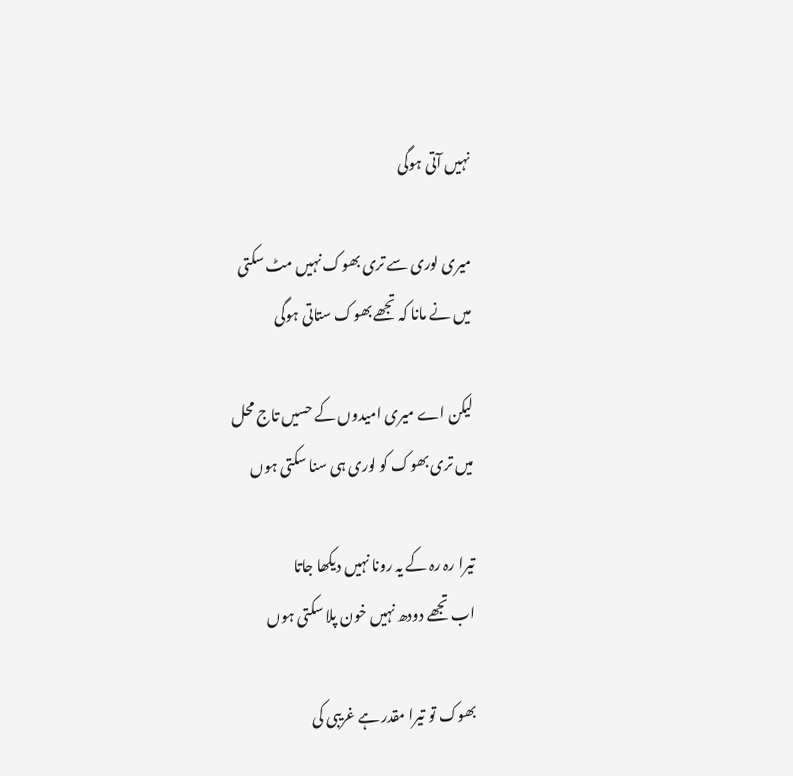نہیں آتی ہوگی

میری لوری سے تری بھوک نہیں مٹ سکتی
میں نے مانا کہ تجھے بھوک ستاتی ہوگی

لیکن اے میری امیدوں کے حسیں تاج محل
میں تری بھوک کو لوری ہی سنا سکتی ہوں

تیرا رہ رہ کے یہ رونا نہیں دیکھا جاتا
اب تجھے دودھ نہیں خون پلا سکتی ہوں

بھوک تو تیرا مقدر ہے غریبی کی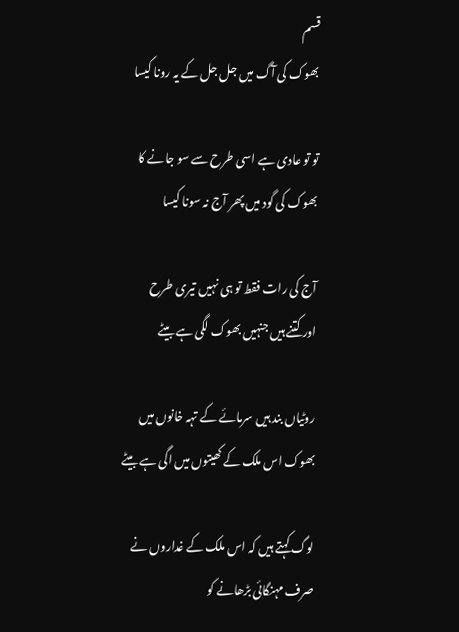قسم
بھوک کی آگ میں جل جل کے یہ رونا کیسا

تو تو عادی ہے اسی طرح سے سو جانے کا
بھوک کی گود میں پھر آج نہ سونا کیسا

آج کی رات فقط تو ہی نہیں تیری طرح
اور کتنے ہیں جنہیں بھوک لگی ہے بیٹے

روٹیاں بند ہیں سرمائے کے تہہ خانوں میں
بھوک اس ملک کے کھیتوں میں اگی ہے بیٹے

لوگ کہتے ہیں کہ اس ملک کے غداروں نے
صرف مہنگائی بڑھانے کو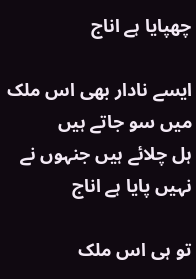چھپایا ہے اناج

ایسے نادار بھی اس ملک میں سو جاتے ہیں
ہل چلائے ہیں جنہوں نے نہیں پایا ہے اناج

تو ہی اس ملک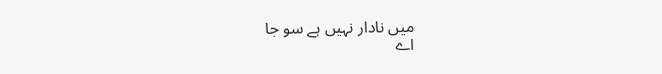میں نادار نہیں ہے سو جا
اے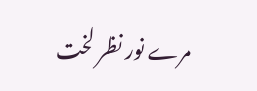مرے نور نظر لخت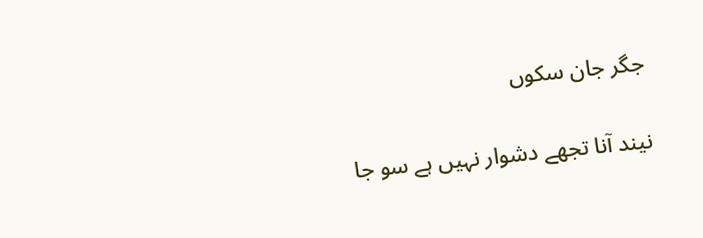جگر جان سکوں

نیند آنا تجھے دشوار نہیں ہے سو جا